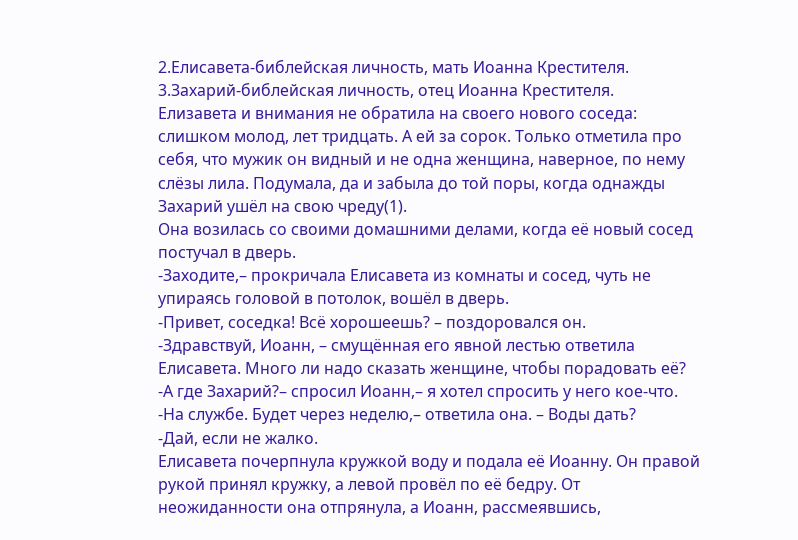2.Елисавета-библейская личность, мать Иоанна Крестителя.
3.Захарий-библейская личность, отец Иоанна Крестителя.
Елизавета и внимания не обратила на своего нового соседа: слишком молод, лет тридцать. А ей за сорок. Только отметила про себя, что мужик он видный и не одна женщина, наверное, по нему слёзы лила. Подумала, да и забыла до той поры, когда однажды Захарий ушёл на свою чреду(1).
Она возилась со своими домашними делами, когда её новый сосед постучал в дверь.
-Заходите,– прокричала Елисавета из комнаты и сосед, чуть не упираясь головой в потолок, вошёл в дверь.
-Привет, соседка! Всё хорошеешь? – поздоровался он.
-Здравствуй, Иоанн, – смущённая его явной лестью ответила Елисавета. Много ли надо сказать женщине, чтобы порадовать её?
-А где Захарий?– спросил Иоанн,– я хотел спросить у него кое-что.
-На службе. Будет через неделю,– ответила она. – Воды дать?
-Дай, если не жалко.
Елисавета почерпнула кружкой воду и подала её Иоанну. Он правой рукой принял кружку, а левой провёл по её бедру. От неожиданности она отпрянула, а Иоанн, рассмеявшись,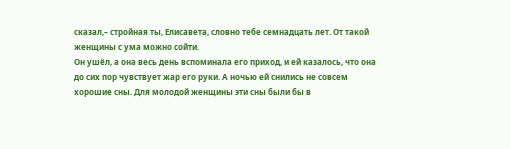сказал,– стройная ты, Елисавета, словно тебе семнадцать лет. От такой женщины с ума можно сойти.
Он ушёл, а она весь день вспоминала его приход, и ей казалось, что она до сих пор чувствует жар его руки. А ночью ей снились не совсем хорошие сны. Для молодой женщины эти сны были бы в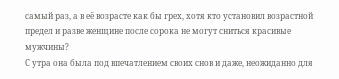самый раз, а в её возрасте как бы грех, хотя кто установил возрастной предел и разве женщине после сорока не могут сниться красивые мужчины?
С утра она была под впечатлением своих снов и даже, неожиданно для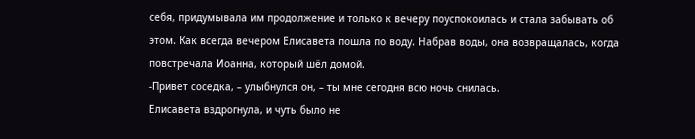себя, придумывала им продолжение и только к вечеру поуспокоилась и стала забывать об этом. Как всегда вечером Елисавета пошла по воду. Набрав воды, она возвращалась, когда повстречала Иоанна, который шёл домой.
-Привет соседка, – улыбнулся он, – ты мне сегодня всю ночь снилась.
Елисавета вздрогнула, и чуть было не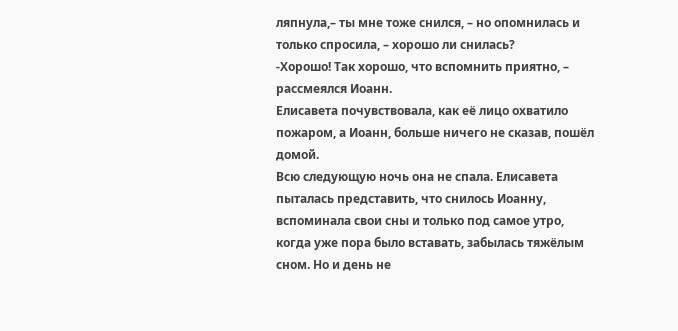ляпнула,– ты мне тоже снился, – но опомнилась и только спросила, – хорошо ли снилась?
-Хорошо! Так хорошо, что вспомнить приятно, – рассмеялся Иоанн.
Елисавета почувствовала, как её лицо охватило пожаром, а Иоанн, больше ничего не сказав, пошёл домой.
Всю следующую ночь она не спала. Елисавета пыталась представить, что снилось Иоанну, вспоминала свои сны и только под самое утро, когда уже пора было вставать, забылась тяжёлым сном. Но и день не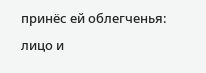принёс ей облегченья: лицо и